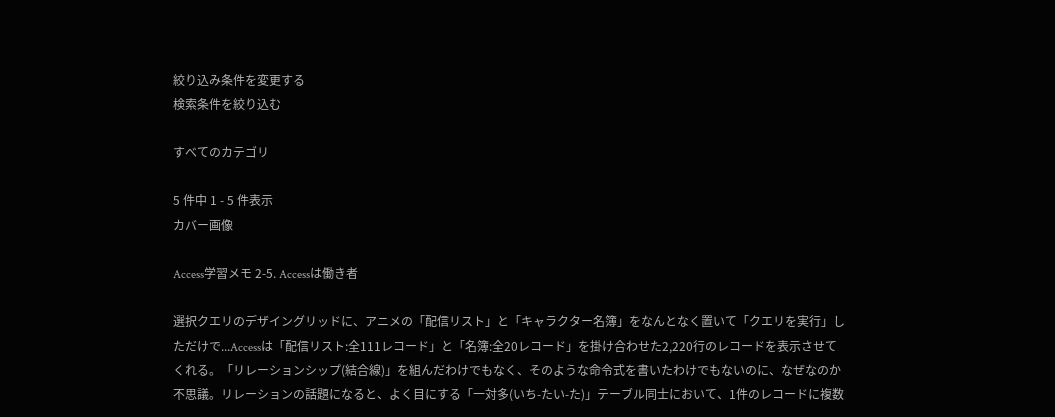絞り込み条件を変更する
検索条件を絞り込む

すべてのカテゴリ

5 件中 1 - 5 件表示
カバー画像

Access学習メモ 2-5. Accessは働き者

選択クエリのデザイングリッドに、アニメの「配信リスト」と「キャラクター名簿」をなんとなく置いて「クエリを実行」しただけで...Accessは「配信リスト:全111レコード」と「名簿:全20レコード」を掛け合わせた2,220行のレコードを表示させてくれる。「リレーションシップ(結合線)」を組んだわけでもなく、そのような命令式を書いたわけでもないのに、なぜなのか不思議。リレーションの話題になると、よく目にする「一対多(いち-たい-た)」テーブル同士において、1件のレコードに複数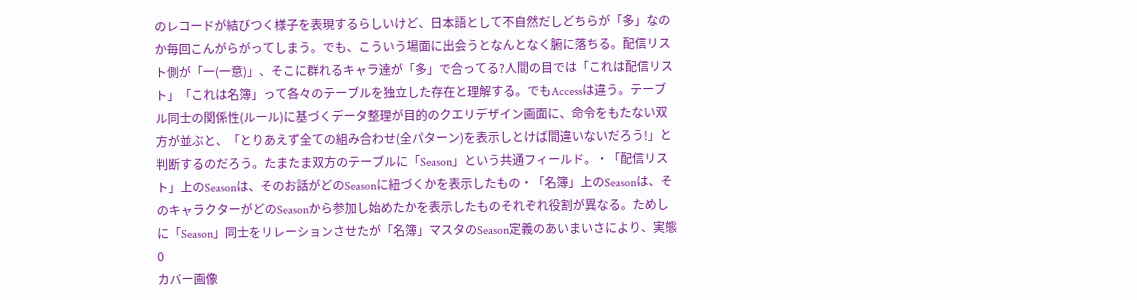のレコードが結びつく様子を表現するらしいけど、日本語として不自然だしどちらが「多」なのか毎回こんがらがってしまう。でも、こういう場面に出会うとなんとなく腑に落ちる。配信リスト側が「一(一意)」、そこに群れるキャラ達が「多」で合ってる?人間の目では「これは配信リスト」「これは名簿」って各々のテーブルを独立した存在と理解する。でもAccessは違う。テーブル同士の関係性(ルール)に基づくデータ整理が目的のクエリデザイン画面に、命令をもたない双方が並ぶと、「とりあえず全ての組み合わせ(全パターン)を表示しとけば間違いないだろう!」と判断するのだろう。たまたま双方のテーブルに「Season」という共通フィールド。・「配信リスト」上のSeasonは、そのお話がどのSeasonに紐づくかを表示したもの・「名簿」上のSeasonは、そのキャラクターがどのSeasonから参加し始めたかを表示したものそれぞれ役割が異なる。ためしに「Season」同士をリレーションさせたが「名簿」マスタのSeason定義のあいまいさにより、実態
0
カバー画像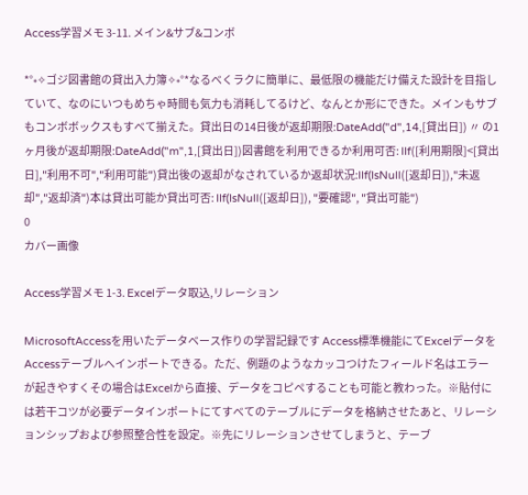Access学習メモ 3-11. メイン&サブ&コンボ

*°˖✧ゴジ図書館の貸出入力簿✧˖°*なるべくラクに簡単に、最低限の機能だけ備えた設計を目指していて、なのにいつもめちゃ時間も気力も消耗してるけど、なんとか形にできた。メインもサブもコンボボックスもすべて揃えた。貸出日の14日後が返却期限:DateAdd("d",14,[貸出日]) 〃 の1ヶ月後が返却期限:DateAdd("m",1,[貸出日])図書館を利用できるか利用可否: IIf([利用期限]<[貸出日],"利用不可","利用可能")貸出後の返却がなされているか返却状況:IIf(IsNull([返却日]),"未返却","返却済")本は貸出可能か貸出可否: IIf(IsNull([返却日]), "要確認", "貸出可能")
0
カバー画像

Access学習メモ 1-3. Excelデータ取込,リレーション

MicrosoftAccessを用いたデータベース作りの学習記録です Access標準機能にてExcelデータをAccessテーブルへインポートできる。ただ、例題のようなカッコつけたフィールド名はエラーが起きやすくその場合はExcelから直接、データをコピペすることも可能と教わった。※貼付には若干コツが必要データインポートにてすべてのテーブルにデータを格納させたあと、リレーションシップおよび参照整合性を設定。※先にリレーションさせてしまうと、テーブ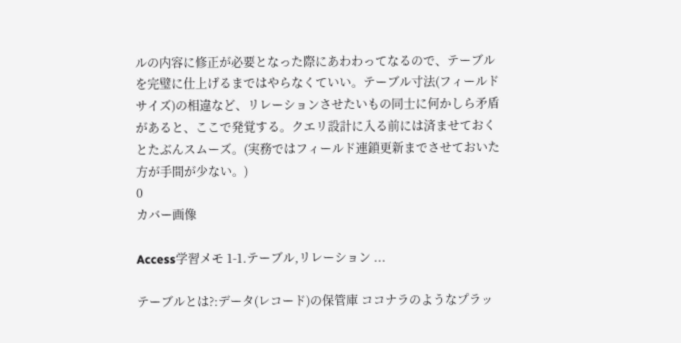ルの内容に修正が必要となった際にあわわってなるので、テーブルを完璧に仕上げるまではやらなくていい。テーブル寸法(フィールドサイズ)の相違など、リレーションさせたいもの同士に何かしら矛盾があると、ここで発覚する。クエリ設計に入る前には済ませておくとたぶんスムーズ。(実務ではフィールド連鎖更新までさせておいた方が手間が少ない。)
0
カバー画像

Access学習メモ 1-1.テーブル,リレーション ...

テーブルとは?:データ(レコード)の保管庫 ココナラのようなプラッ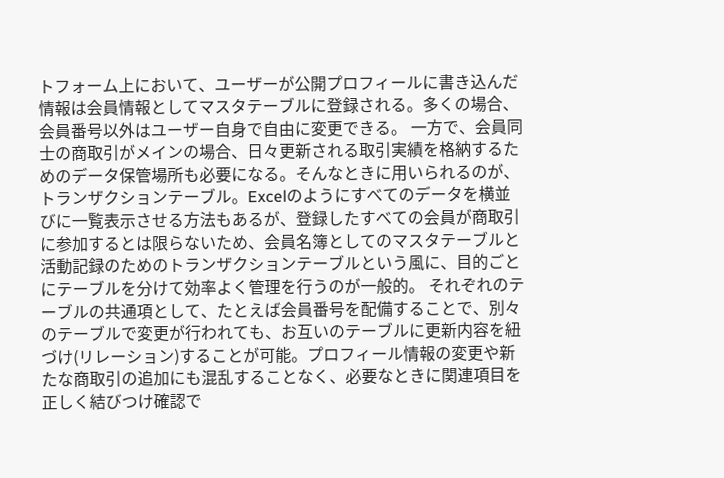トフォーム上において、ユーザーが公開プロフィールに書き込んだ情報は会員情報としてマスタテーブルに登録される。多くの場合、会員番号以外はユーザー自身で自由に変更できる。 一方で、会員同士の商取引がメインの場合、日々更新される取引実績を格納するためのデータ保管場所も必要になる。そんなときに用いられるのが、トランザクションテーブル。Excelのようにすべてのデータを横並びに一覧表示させる方法もあるが、登録したすべての会員が商取引に参加するとは限らないため、会員名簿としてのマスタテーブルと活動記録のためのトランザクションテーブルという風に、目的ごとにテーブルを分けて効率よく管理を行うのが一般的。 それぞれのテーブルの共通項として、たとえば会員番号を配備することで、別々のテーブルで変更が行われても、お互いのテーブルに更新内容を紐づけ(リレーション)することが可能。プロフィール情報の変更や新たな商取引の追加にも混乱することなく、必要なときに関連項目を正しく結びつけ確認で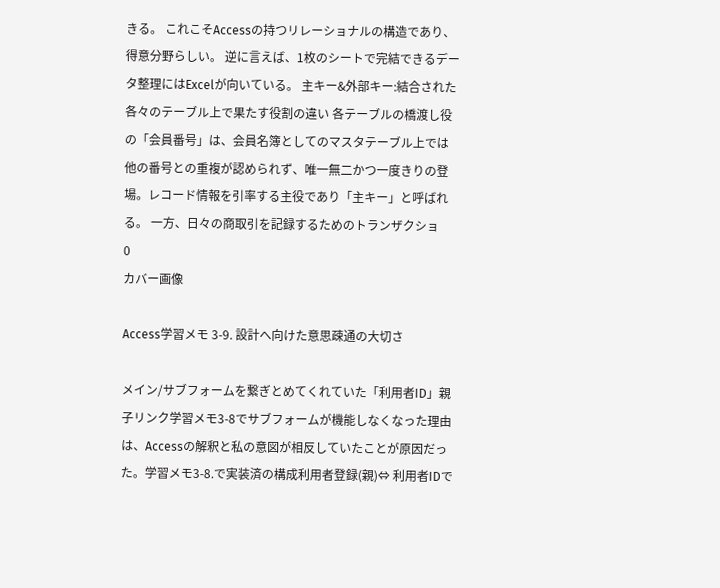きる。 これこそAccessの持つリレーショナルの構造であり、得意分野らしい。 逆に言えば、1枚のシートで完結できるデータ整理にはExcelが向いている。 主キー&外部キー:結合された各々のテーブル上で果たす役割の違い 各テーブルの橋渡し役の「会員番号」は、会員名簿としてのマスタテーブル上では他の番号との重複が認められず、唯一無二かつ一度きりの登場。レコード情報を引率する主役であり「主キー」と呼ばれる。 一方、日々の商取引を記録するためのトランザクショ
0
カバー画像

Access学習メモ 3-9. 設計へ向けた意思疎通の大切さ

メイン/サブフォームを繋ぎとめてくれていた「利用者ID」親子リンク学習メモ3-8でサブフォームが機能しなくなった理由は、Accessの解釈と私の意図が相反していたことが原因だった。学習メモ3-8.で実装済の構成利用者登録(親)⇔ 利用者IDで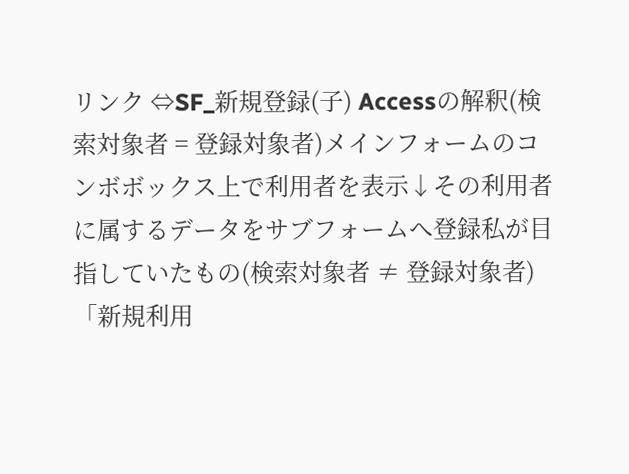リンク ⇔SF_新規登録(子) Accessの解釈(検索対象者 = 登録対象者)メインフォームのコンボボックス上で利用者を表示↓その利用者に属するデータをサブフォームへ登録私が目指していたもの(検索対象者 ≠ 登録対象者)「新規利用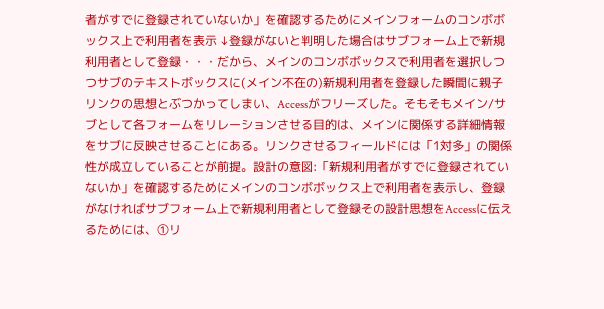者がすでに登録されていないか」を確認するためにメインフォームのコンボボックス上で利用者を表示 ↓登録がないと判明した場合はサブフォーム上で新規利用者として登録・・・だから、メインのコンボボックスで利用者を選択しつつサブのテキストボックスに(メイン不在の)新規利用者を登録した瞬間に親子リンクの思想とぶつかってしまい、Accessがフリーズした。そもそもメイン/サブとして各フォームをリレーションさせる目的は、メインに関係する詳細情報をサブに反映させることにある。リンクさせるフィールドには「1対多」の関係性が成立していることが前提。設計の意図:「新規利用者がすでに登録されていないか」を確認するためにメインのコンボボックス上で利用者を表示し、登録がなければサブフォーム上で新規利用者として登録その設計思想をAccessに伝えるためには、①リ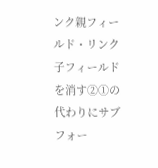ンク親フィールド・リンク子フィールドを消す②①の代わりにサブフォー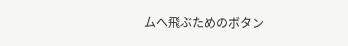ムへ飛ぶためのボタン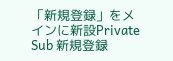「新規登録」をメインに新設Private Sub 新規登録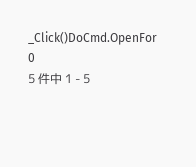_Click()DoCmd.OpenFor
0
5 件中 1 - 5